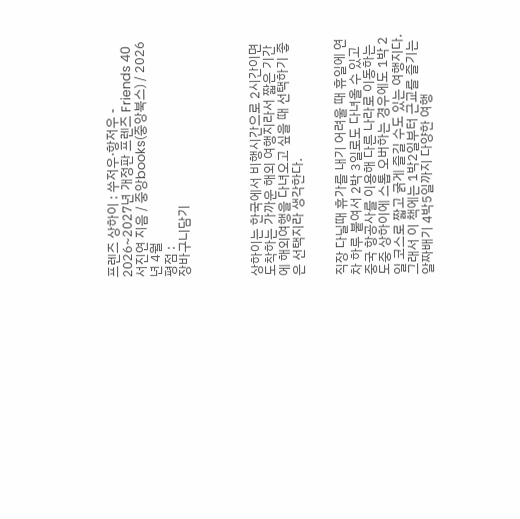프렌즈 상하이 : 쑤저우·항저우 - 2026~2027년 개정판 프렌즈 Friends 40
서진연 지음 / 중앙books(중앙북스) / 2026년 4월
평점 :
장바구니담기




상하이는 한국에서 비행시간으로 2시간이면 도착하는 가까운 해외 여행지라서 짧은 기간에 해외여행을 다녀오고 싶을 때 선택하기 좋은 선택지라 생각한다.


직장 다닐때 휴가를 내기 어려울 때 휴일에 연차 하루 붙여서 2박 3일로도 다녀올 수 있고 중국 항공사를 이용해 다른 나라로 이동하는 도중 상하이에 스톱 오버하는 경우에도 1박 2일 코스로 짧고 굵게 즐길 수도 있는 여행지다. 그래서 이 책에는 1박2일부터 근교를 즐기는 알짜배기 4박5일까지 다양한 여행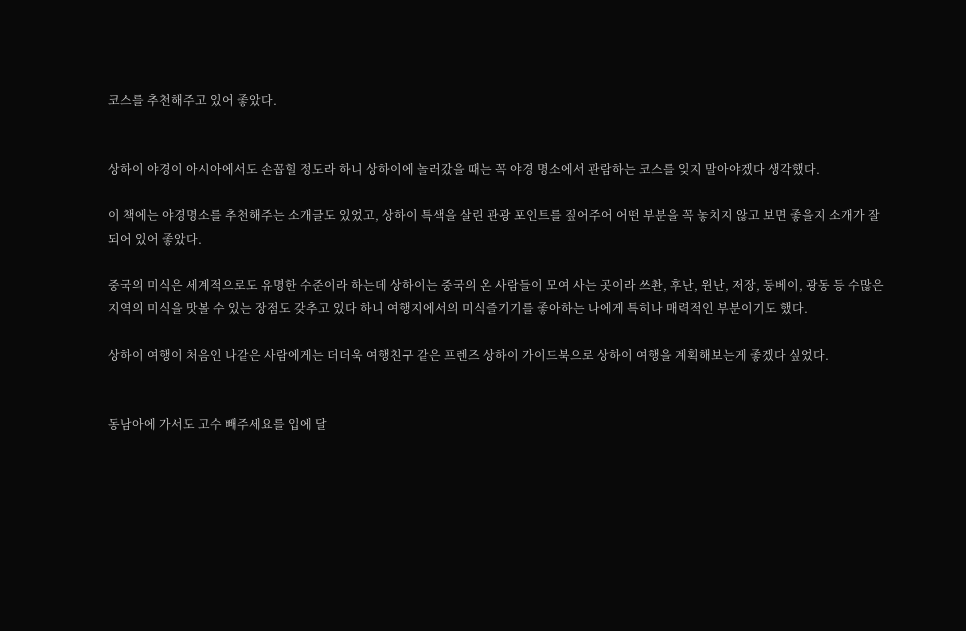코스를 추천해주고 있어 좋았다.


상하이 야경이 아시아에서도 손꼽힐 정도라 하니 상하이에 놀러갔을 때는 꼭 야경 명소에서 관람하는 코스를 잊지 말아야겠다 생각했다.

이 책에는 야경명소를 추천해주는 소개글도 있었고, 상하이 특색을 살린 관광 포인트를 짚어주어 어떤 부분을 꼭 놓치지 않고 보면 좋을지 소개가 잘 되어 있어 좋았다.

중국의 미식은 세계적으로도 유명한 수준이라 하는데 상하이는 중국의 온 사람들이 모여 사는 곳이라 쓰촨, 후난, 윈난, 저장, 둥베이, 광동 등 수많은 지역의 미식을 맛볼 수 있는 장점도 갖추고 있다 하니 여행지에서의 미식즐기기를 좋아하는 나에게 특히나 매력적인 부분이기도 했다.

상하이 여행이 처음인 나같은 사람에게는 더더욱 여행친구 같은 프렌즈 상하이 가이드북으로 상하이 여행을 계획해보는게 좋겠다 싶었다.


동남아에 가서도 고수 빼주세요를 입에 달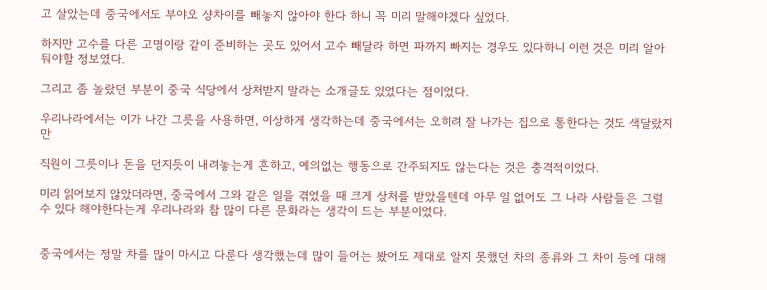고 살았는데 중국에서도 부야오 샹차이를 빼놓지 않아야 한다 하니 꼭 미리 말해야겠다 싶었다.

하지만 고수를 다른 고명이랑 같이 준비하는 곳도 있어서 고수 빼달라 하면 파까지 빠지는 경우도 있다하니 이런 것은 미리 알아둬야할 정보였다.

그리고 좀 놀랐던 부분이 중국 식당에서 상처받지 말라는 소개글도 있었다는 점이었다.

우리나라에서는 이가 나간 그릇을 사용하면, 이상하게 생각하는데 중국에서는 오히려 잘 나가는 집으로 통한다는 것도 색달랐지만

직원이 그릇이나 돈을 던지듯이 내려놓는게 흔하고, 예의없는 행동으로 간주되지도 않는다는 것은 충격적이었다.

미리 읽어보지 않았더라면, 중국에서 그와 같은 일을 겪었을 때 크게 상처를 받았을텐데 아무 일 없어도 그 나라 사람들은 그럴 수 있다 해야한다는게 우리나라와 참 많이 다른 문화라는 생각이 드는 부분이었다.


중국에서는 정말 차를 많이 마시고 다룬다 생각했는데 많이 들어는 봤어도 제대로 알지 못했던 차의 종류와 그 차이 등에 대해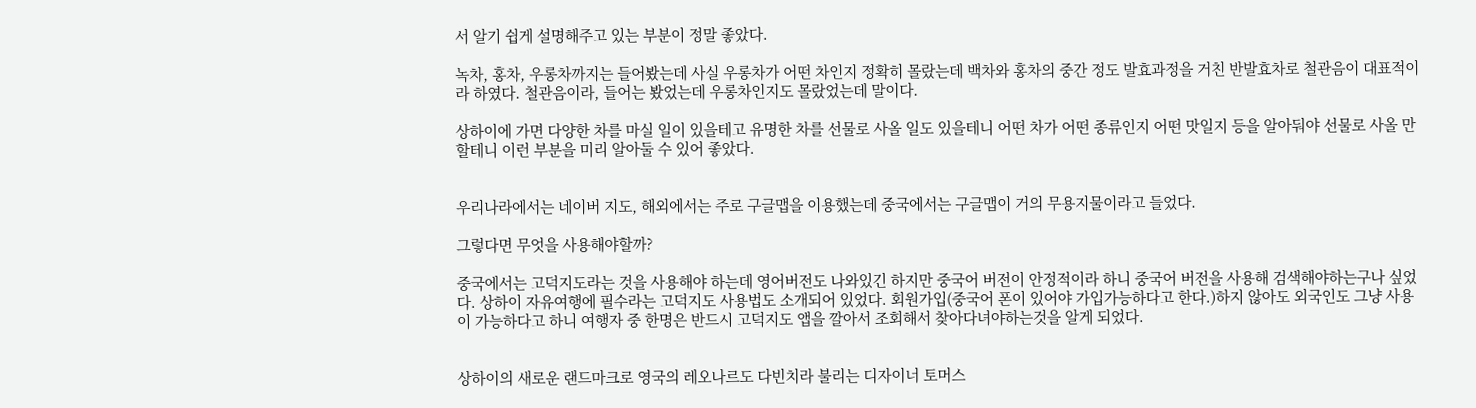서 알기 쉽게 설명해주고 있는 부분이 정말 좋았다.

녹차, 홍차, 우롱차까지는 들어봤는데 사실 우롱차가 어떤 차인지 정확히 몰랐는데 백차와 홍차의 중간 정도 발효과정을 거친 반발효차로 철관음이 대표적이라 하였다. 철관음이라, 들어는 봤었는데 우롱차인지도 몰랐었는데 말이다.

상하이에 가면 다양한 차를 마실 일이 있을테고 유명한 차를 선물로 사올 일도 있을테니 어떤 차가 어떤 종류인지 어떤 맛일지 등을 알아둬야 선물로 사올 만 할테니 이런 부분을 미리 알아둘 수 있어 좋았다.


우리나라에서는 네이버 지도, 해외에서는 주로 구글맵을 이용했는데 중국에서는 구글맵이 거의 무용지물이라고 들었다.

그렇다면 무엇을 사용해야할까?

중국에서는 고덕지도라는 것을 사용해야 하는데 영어버전도 나와있긴 하지만 중국어 버전이 안정적이라 하니 중국어 버전을 사용해 검색해야하는구나 싶었다. 상하이 자유여행에 필수라는 고덕지도 사용법도 소개되어 있었다. 회원가입(중국어 폰이 있어야 가입가능하다고 한다.)하지 않아도 외국인도 그냥 사용이 가능하다고 하니 여행자 중 한명은 반드시 고덕지도 앱을 깔아서 조회해서 찾아다녀야하는것을 알게 되었다.


상하이의 새로운 랜드마크로 영국의 레오나르도 다빈치라 불리는 디자이너 토머스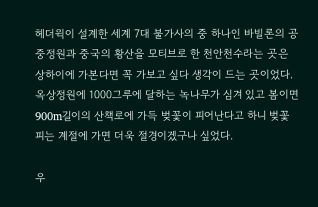헤더윅이 설계한 세계 7대 불가사의 중 하나인 바빌론의 공중정원과 중국의 황산을 모티브로 한 천안천수라는 곳은 상하이에 가본다면 꼭 가보고 싶다 생각이 드는 곳이었다. 옥상정원에 1000그루에 달하는 녹나무가 심겨 있고 봄이면 900m길이의 산책로에 가득 벚꽃이 피어난다고 하니 벚꽃 피는 계절에 가면 더욱 절경이겠구나 싶었다.

우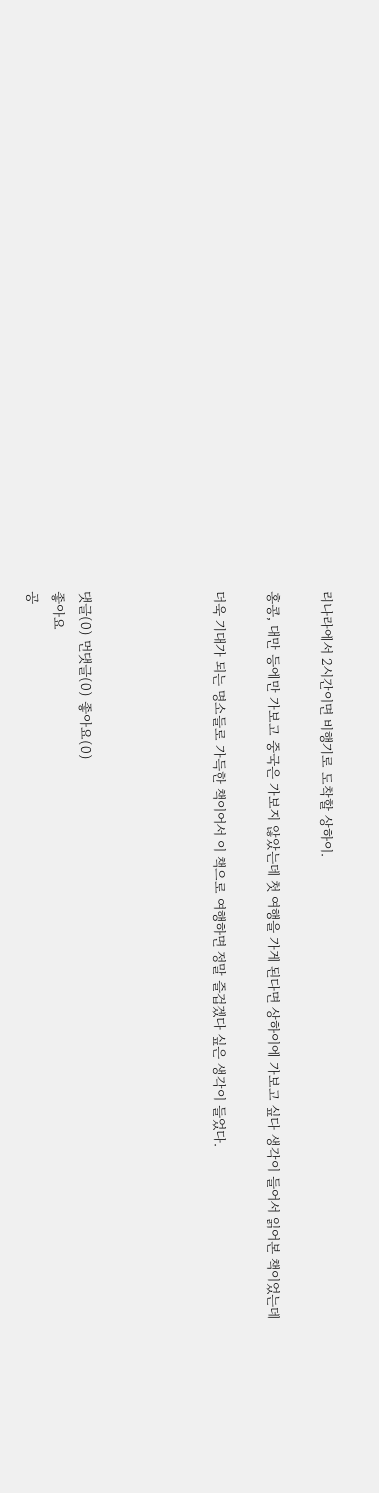리나라에서 2시간이면 비행기로 도착할 상하이.

홍콩, 대만 등에만 가보고 중국은 가보지 않았는데 첫 여행을 가게 된다면 상하이에 가보고 싶다 생각이 들어서 읽어본 책이었는데

더욱 기대가 되는 명소들로 가득한 책이어서 이 책으로 여행하면 정말 즐겁겠다 싶은 생각이 들었다.




댓글(0) 먼댓글(0) 좋아요(0)
좋아요
공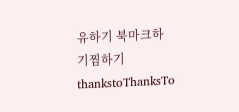유하기 북마크하기찜하기 thankstoThanksTo